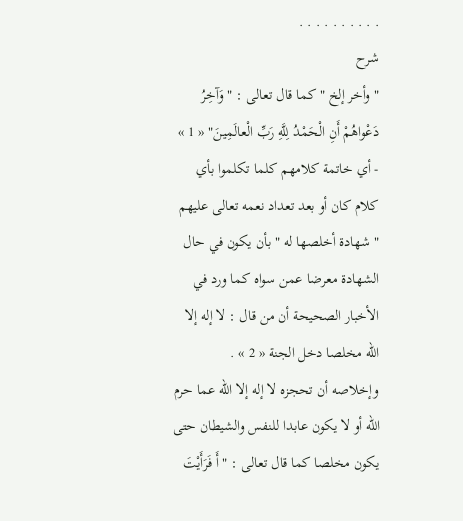. . . . . . . . . .
شرح
" وأخر إلخ " كما قال تعالى : "وَآخِرُ دَعْواهُمْ أَنِ الْحَمْدُ لِلَّهِ رَبِّ الْعالَمِينَ" « 1 » - أي خاتمة كلامهم كلما تكلموا بأي كلام كان أو بعد تعداد نعمه تعالى عليهم " شهادة أخلصها له " بأن يكون في حال الشهادة معرضا عمن سواه كما ورد في الأخبار الصحيحة أن من قال : لا إله إلا الله مخلصا دخل الجنة « 2 » .
وإخلاصه أن تحجزه لا إله إلا الله عما حرم الله أو لا يكون عابدا للنفس والشيطان حتى يكون مخلصا كما قال تعالى : "أَ فَرَأَيْتَ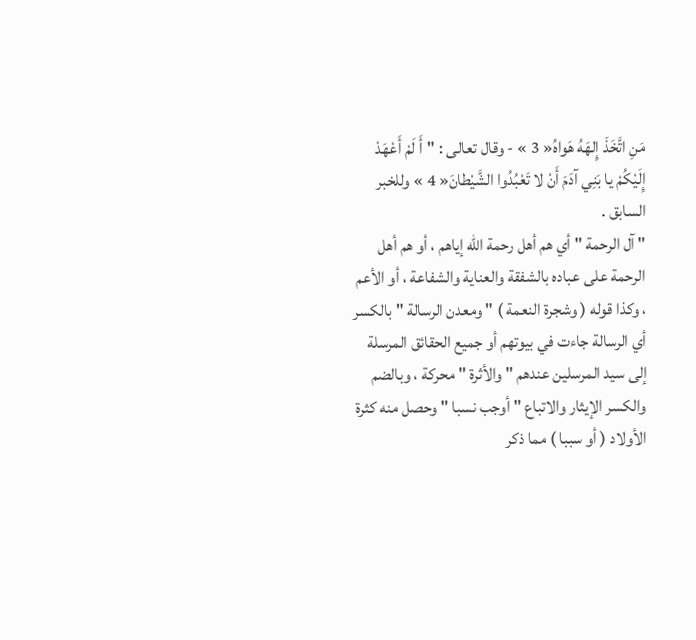مَنِ اتَّخَذَ إِلهَهُ هَواهُ« 3 » - وقال تعالى : "أَ لَمْ أَعْهَدْ إِلَيْكُمْ يا بَنِي آدَمَ أَنْ لا تَعْبُدُوا الشَّيْطانَ« 4 » وللخبر السابق .
" آل الرحمة " أي هم أهل رحمة الله إياهم ، أو هم أهل الرحمة على عباده بالشفقة والعناية والشفاعة ، أو الأعم ، وكذا قوله ( وشجرة النعمة ) " ومعدن الرسالة " بالكسر أي الرسالة جاءت في بيوتهم أو جميع الحقائق المرسلة إلى سيد المرسلين عندهم " والأثرة " محركة ، وبالضم والكسر الإيثار والاتباع " أوجب نسبا " وحصل منه كثرة الأولاد ( أو سببا ) مما ذكر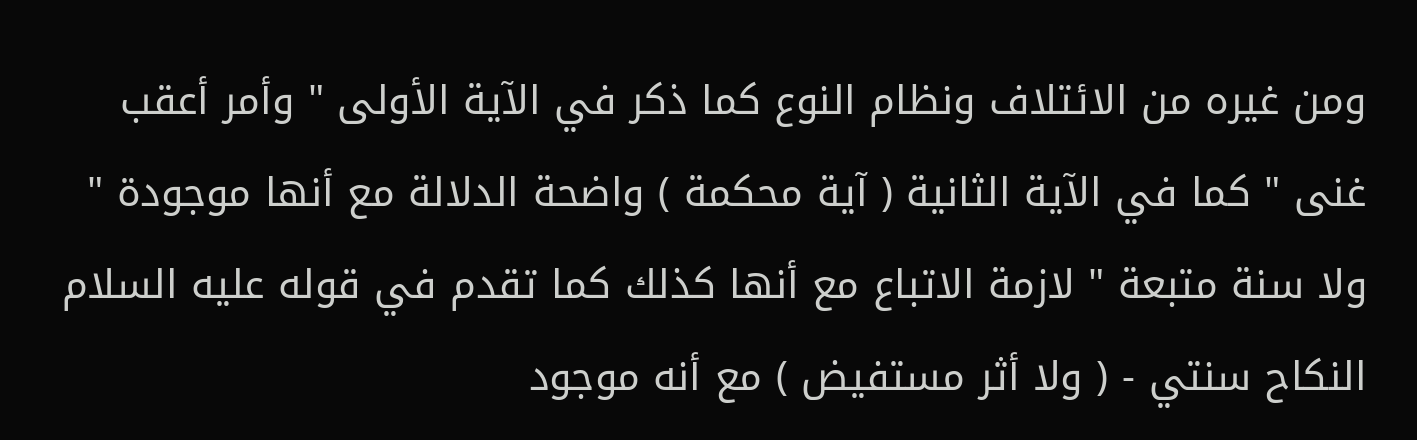ومن غيره من الائتلاف ونظام النوع كما ذكر في الآية الأولى " وأمر أعقب غنى " كما في الآية الثانية ( آية محكمة ) واضحة الدلالة مع أنها موجودة " ولا سنة متبعة " لازمة الاتباع مع أنها كذلك كما تقدم في قوله عليه السلام النكاح سنتي - ( ولا أثر مستفيض ) مع أنه موجود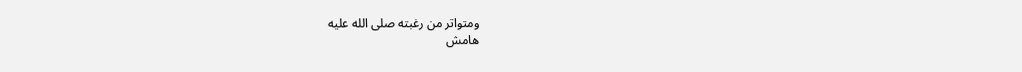ومتواتر من رغبته صلى الله عليه
هامش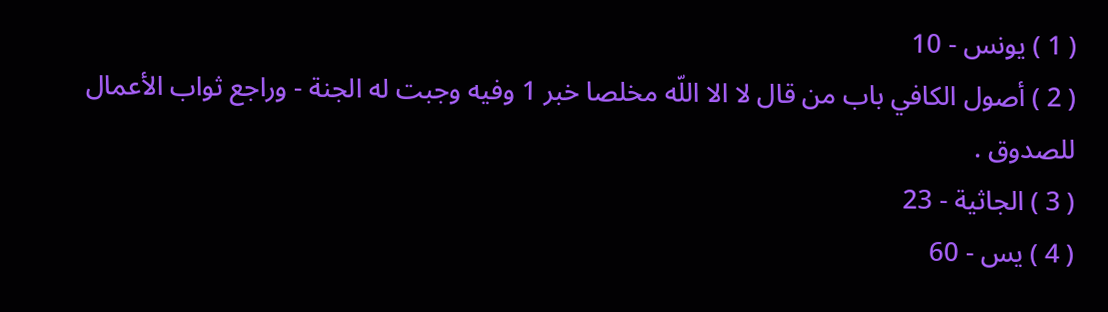( 1 ) يونس - 10
( 2 ) أصول الكافي باب من قال لا الا اللّه مخلصا خبر 1 وفيه وجبت له الجنة - وراجع ثواب الأعمال للصدوق .
( 3 ) الجاثية - 23
( 4 ) يس - 60